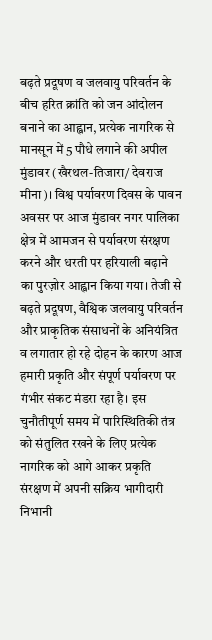बढ़ते प्रदूषण व जलवायु परिवर्तन के बीच हरित क्रांति को जन आंदोलन बनाने का आह्वान, प्रत्येक नागरिक से मानसून में 5 पौधे लगाने की अपील
मुंडावर (खैरथल-तिजारा/ देवराज मीना)। विश्व पर्यावरण दिवस के पावन अवसर पर आज मुंडावर नगर पालिका क्षेत्र में आमजन से पर्यावरण संरक्षण करने और धरती पर हरियाली बढ़ाने का पुरज़ोर आह्वान किया गया। तेजी से बढ़ते प्रदूषण, वैश्विक जलवायु परिवर्तन और प्राकृतिक संसाधनों के अनियंत्रित व लगातार हो रहे दोहन के कारण आज हमारी प्रकृति और संपूर्ण पर्यावरण पर गंभीर संकट मंडरा रहा है। इस चुनौतीपूर्ण समय में पारिस्थितिकी तंत्र को संतुलित रखने के लिए प्रत्येक नागरिक को आगे आकर प्रकृति संरक्षण में अपनी सक्रिय भागीदारी निभानी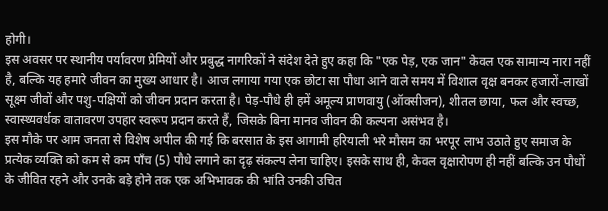होगी।
इस अवसर पर स्थानीय पर्यावरण प्रेमियों और प्रबुद्ध नागरिकों ने संदेश देते हुए कहा कि "एक पेड़, एक जान" केवल एक सामान्य नारा नहीं है, बल्कि यह हमारे जीवन का मुख्य आधार है। आज लगाया गया एक छोटा सा पौधा आने वाले समय में विशाल वृक्ष बनकर हजारों-लाखों सूक्ष्म जीवों और पशु-पक्षियों को जीवन प्रदान करता है। पेड़-पौधे ही हमें अमूल्य प्राणवायु (ऑक्सीजन), शीतल छाया, फल और स्वच्छ, स्वास्थ्यवर्धक वातावरण उपहार स्वरूप प्रदान करते हैं, जिसके बिना मानव जीवन की कल्पना असंभव है।
इस मौके पर आम जनता से विशेष अपील की गई कि बरसात के इस आगामी हरियाली भरे मौसम का भरपूर लाभ उठाते हुए समाज के प्रत्येक व्यक्ति को कम से कम पाँच (5) पौधे लगाने का दृढ़ संकल्प लेना चाहिए। इसके साथ ही, केवल वृक्षारोपण ही नहीं बल्कि उन पौधों के जीवित रहने और उनके बड़े होने तक एक अभिभावक की भांति उनकी उचित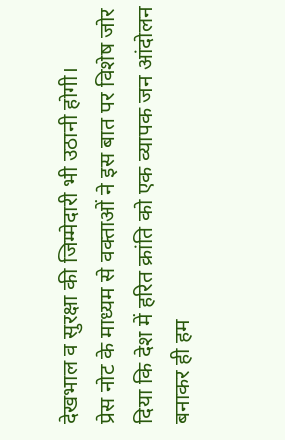देखभाल व सुरक्षा की जिम्मेदारी भी उठानी होगी।
प्रेस नोट के माध्यम से वक्ताओं ने इस बात पर विशेष जोर दिया कि देश में हरित क्रांति को एक व्यापक जन आंदोलन बनाकर ही हम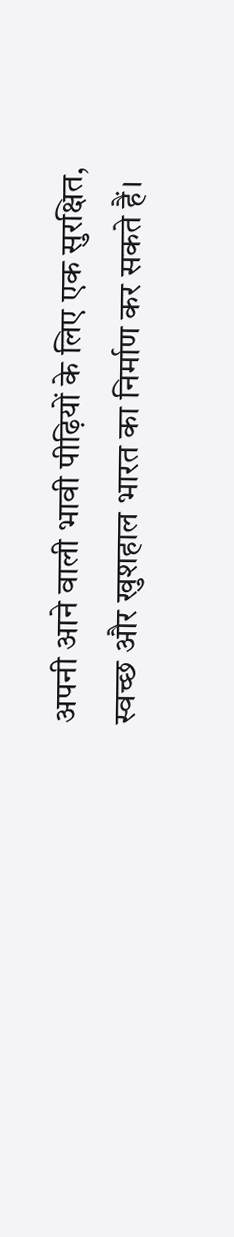अपनी आने वाली भावी पीढ़ियों के लिए एक सुरक्षित, स्वच्छ और खुशहाल भारत का निर्माण कर सकते हैं।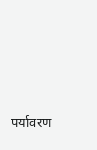पर्यावरण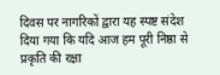दिवस पर नागरिकों द्वारा यह स्पष्ट संदेश दिया गया कि यदि आज हम पूरी निष्ठा से प्रकृति की रक्षा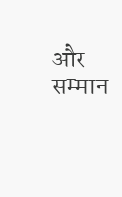और सम्मान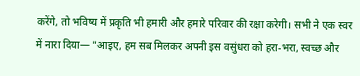करेंगे, तो भविष्य में प्रकृति भी हमारी और हमारे परिवार की रक्षा करेगी। सभी ने एक स्वर में नारा दिया— "आइए, हम सब मिलकर अपनी इस वसुंधरा को हरा-भरा, स्वच्छ और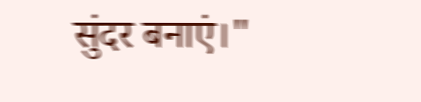सुंदर बनाएं।"